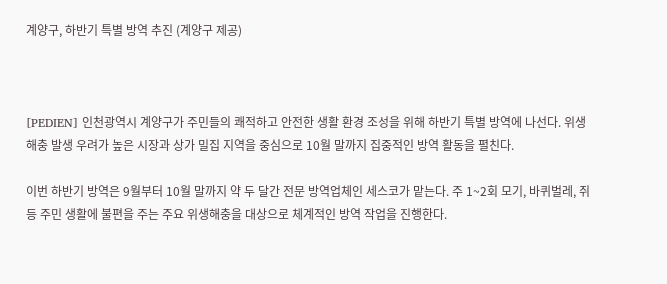계양구, 하반기 특별 방역 추진 (계양구 제공)



[PEDIEN] 인천광역시 계양구가 주민들의 쾌적하고 안전한 생활 환경 조성을 위해 하반기 특별 방역에 나선다. 위생해충 발생 우려가 높은 시장과 상가 밀집 지역을 중심으로 10월 말까지 집중적인 방역 활동을 펼친다.

이번 하반기 방역은 9월부터 10월 말까지 약 두 달간 전문 방역업체인 세스코가 맡는다. 주 1~2회 모기, 바퀴벌레, 쥐 등 주민 생활에 불편을 주는 주요 위생해충을 대상으로 체계적인 방역 작업을 진행한다.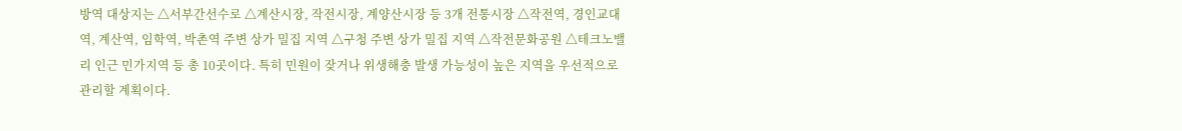방역 대상지는 △서부간선수로 △계산시장, 작전시장, 계양산시장 등 3개 전통시장 △작전역, 경인교대역, 계산역, 임학역, 박촌역 주변 상가 밀집 지역 △구청 주변 상가 밀집 지역 △작전문화공원 △테크노밸리 인근 민가지역 등 총 10곳이다. 특히 민원이 잦거나 위생해충 발생 가능성이 높은 지역을 우선적으로 관리할 계획이다.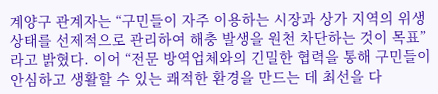계양구 관계자는 “구민들이 자주 이용하는 시장과 상가 지역의 위생 상태를 선제적으로 관리하여 해충 발생을 원천 차단하는 것이 목표”라고 밝혔다. 이어 “전문 방역업체와의 긴밀한 협력을 통해 구민들이 안심하고 생활할 수 있는 쾌적한 환경을 만드는 데 최선을 다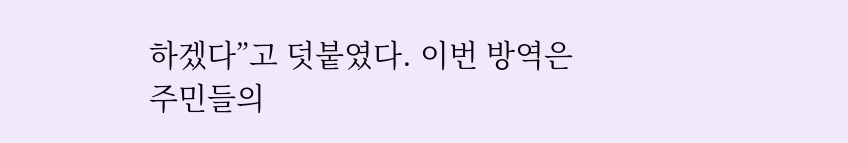하겠다”고 덧붙였다. 이번 방역은 주민들의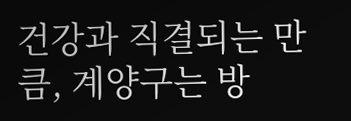건강과 직결되는 만큼, 계양구는 방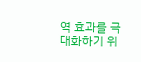역 효과를 극대화하기 위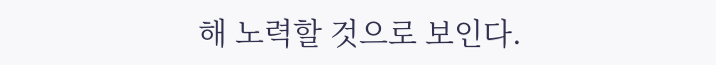해 노력할 것으로 보인다.